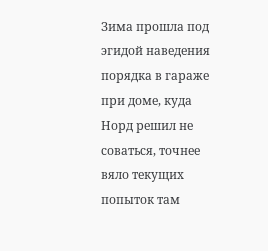Зима прошла под эгидой наведения порядка в гараже при доме, куда Норд решил не соваться, точнее вяло текущих попыток там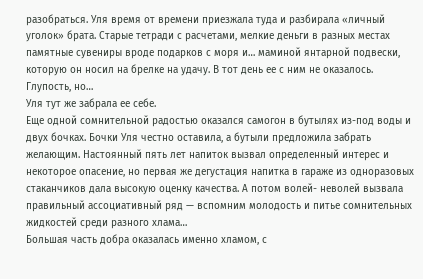разобраться. Уля время от времени приезжала туда и разбирала «личный уголок» брата. Старые тетради с расчетами, мелкие деньги в разных местах памятные сувениры вроде подарков с моря и… маминой янтарной подвески, которую он носил на брелке на удачу. В тот день ее с ним не оказалось. Глупость, но…
Уля тут же забрала ее себе.
Еще одной сомнительной радостью оказался самогон в бутылях из-под воды и двух бочках. Бочки Уля честно оставила, а бутыли предложила забрать желающим. Настоянный пять лет напиток вызвал определенный интерес и некоторое опасение, но первая же дегустация напитка в гараже из одноразовых стаканчиков дала высокую оценку качества. А потом волей- неволей вызвала правильный ассоциативный ряд — вспомним молодость и питье сомнительных жидкостей среди разного хлама…
Большая часть добра оказалась именно хламом, с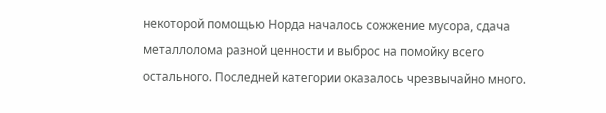некоторой помощью Норда началось сожжение мусора, сдача металлолома разной ценности и выброс на помойку всего остального. Последней категории оказалось чрезвычайно много.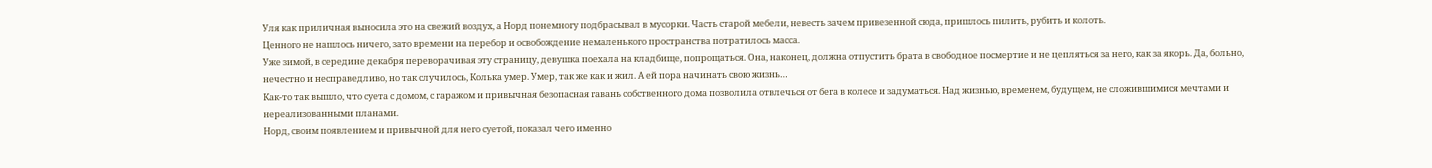Уля как приличная выносила это на свежий воздух, а Норд понемногу подбрасывал в мусорки. Часть старой мебели, невесть зачем привезенной сюда, пришлось пилить, рубить и колоть.
Ценного не нашлось ничего, зато времени на перебор и освобождение немаленького пространства потратилось масса.
Уже зимой, в середине декабря переворачивая эту страницу, девушка поехала на кладбище, попрощаться. Она, наконец, должна отпустить брата в свободное посмертие и не цепляться за него, как за якорь. Да, больно, нечестно и несправедливо, но так случилось, Колька умер. Умер, так же как и жил. А ей пора начинать свою жизнь…
Как-то так вышло, что суета с домом, с гаражом и привычная безопасная гавань собственного дома позволила отвлечься от бега в колесе и задуматься. Над жизнью, временем, будущем, не сложившимися мечтами и нереализованными планами.
Норд, своим появлением и привычной для него суетой, показал чего именно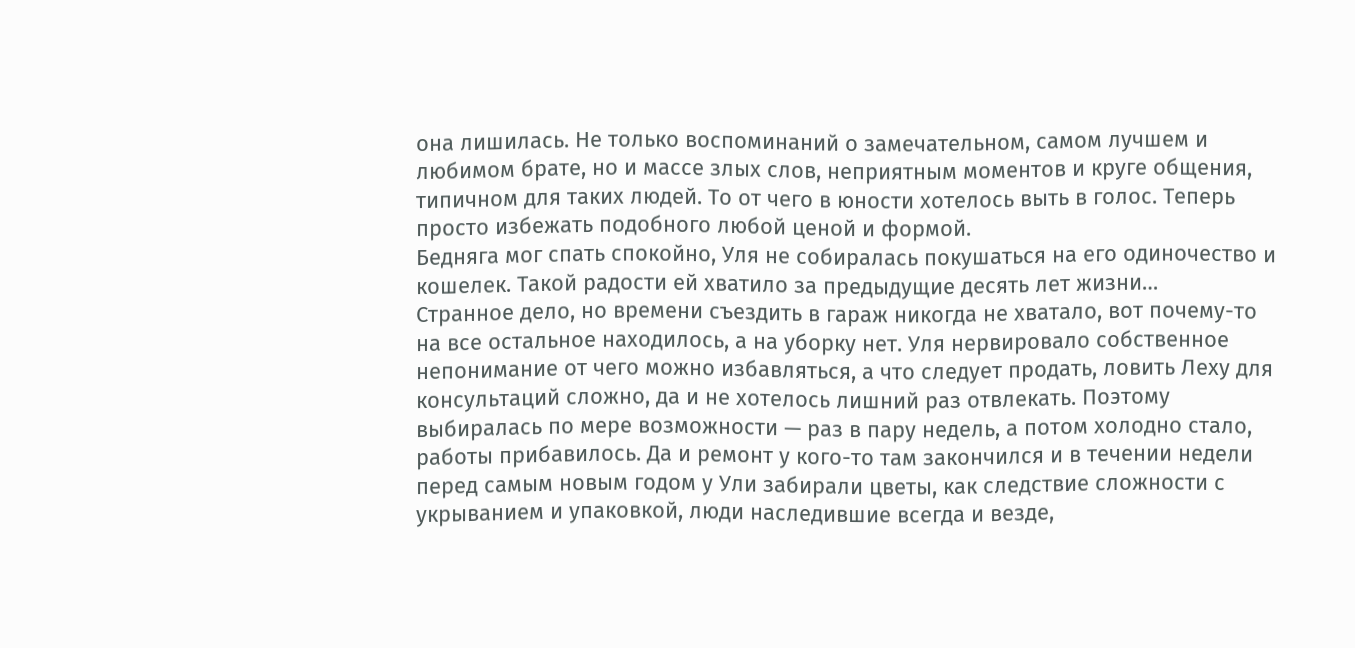она лишилась. Не только воспоминаний о замечательном, самом лучшем и любимом брате, но и массе злых слов, неприятным моментов и круге общения, типичном для таких людей. То от чего в юности хотелось выть в голос. Теперь просто избежать подобного любой ценой и формой.
Бедняга мог спать спокойно, Уля не собиралась покушаться на его одиночество и кошелек. Такой радости ей хватило за предыдущие десять лет жизни…
Странное дело, но времени съездить в гараж никогда не хватало, вот почему-то на все остальное находилось, а на уборку нет. Уля нервировало собственное непонимание от чего можно избавляться, а что следует продать, ловить Леху для консультаций сложно, да и не хотелось лишний раз отвлекать. Поэтому выбиралась по мере возможности — раз в пару недель, а потом холодно стало, работы прибавилось. Да и ремонт у кого-то там закончился и в течении недели перед самым новым годом у Ули забирали цветы, как следствие сложности с укрыванием и упаковкой, люди наследившие всегда и везде,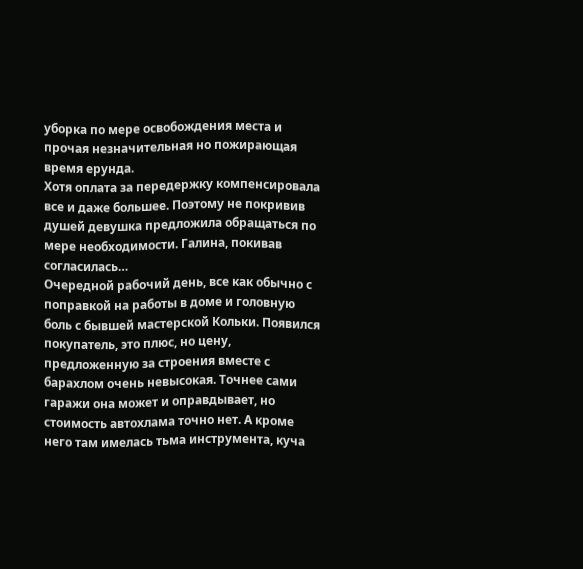уборка по мере освобождения места и прочая незначительная но пожирающая время ерунда.
Хотя оплата за передержку компенсировала все и даже большее. Поэтому не покривив душей девушка предложила обращаться по мере необходимости. Галина, покивав согласилась…
Очередной рабочий день, все как обычно с поправкой на работы в доме и головную боль с бывшей мастерской Кольки. Появился покупатель, это плюс, но цену, предложенную за строения вместе с барахлом очень невысокая. Точнее сами гаражи она может и оправдывает, но стоимость автохлама точно нет. А кроме него там имелась тьма инструмента, куча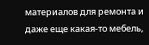материалов для ремонта и даже еще какая-то мебель,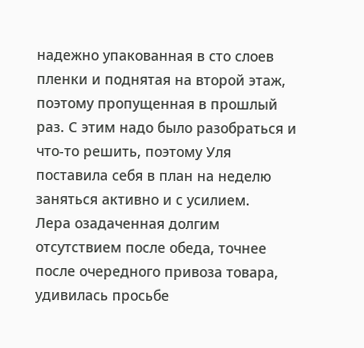надежно упакованная в сто слоев пленки и поднятая на второй этаж, поэтому пропущенная в прошлый раз. С этим надо было разобраться и что-то решить, поэтому Уля поставила себя в план на неделю заняться активно и с усилием.
Лера озадаченная долгим отсутствием после обеда, точнее после очередного привоза товара, удивилась просьбе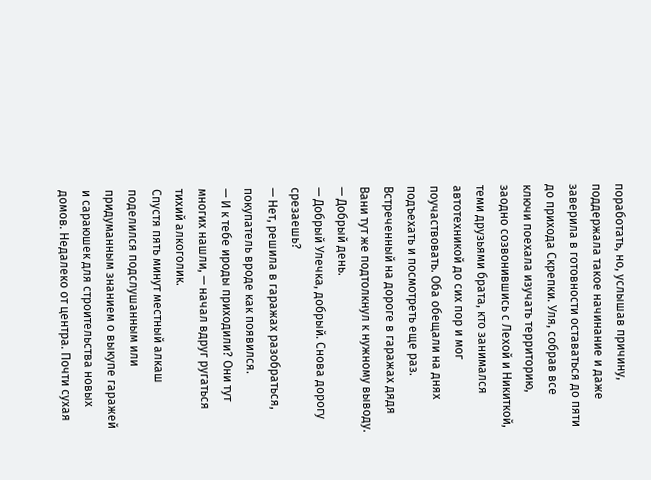поработать, но, услышав причину, поддержала такое начинание и даже заверила в готовности оставаться до пяти до прихода Скрепки. Уля, собрав все ключи поехала изучать территорию, заодно созвонившись с Лехой и Никиткой, теми друзьями брата, кто занимался автотехникой до сих пор и мог поучаствовать. Оба обещали на днях подъехать и посмотреть еще раз. Встреченный на дороге в гаражах дядя Вани тут же подтолкнул к нужному выводу.
— Добрый день.
— Добрый Улечка, добрый. Снова дорогу срезаешь?
— Нет, решила в гаражах разобраться, покупатель вроде как появился.
— И к тебе ироды приходили? Они тут многих нашли, — начал вдруг ругаться тихий алкоголик.
Спустя пять минут местный алкаш поделился подслушанным или придуманным знанием о выкупе гаражей и сараюшек для строительства новых домов. Недалеко от центра. Почти сухая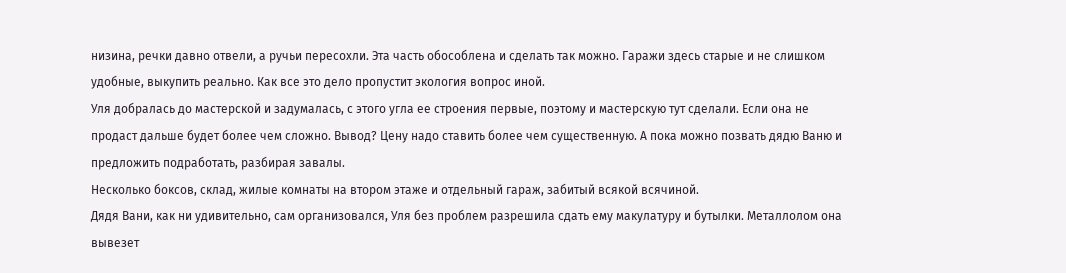низина, речки давно отвели, а ручьи пересохли. Эта часть обособлена и сделать так можно. Гаражи здесь старые и не слишком удобные, выкупить реально. Как все это дело пропустит экология вопрос иной.
Уля добралась до мастерской и задумалась, с этого угла ее строения первые, поэтому и мастерскую тут сделали. Если она не продаст дальше будет более чем сложно. Вывод? Цену надо ставить более чем существенную. А пока можно позвать дядю Ваню и предложить подработать, разбирая завалы.
Несколько боксов, склад, жилые комнаты на втором этаже и отдельный гараж, забитый всякой всячиной.
Дядя Вани, как ни удивительно, сам организовался, Уля без проблем разрешила сдать ему макулатуру и бутылки. Металлолом она вывезет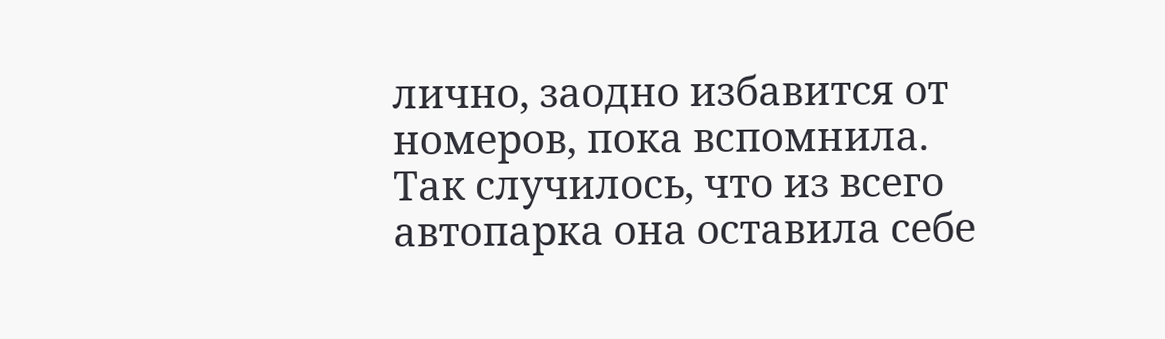лично, заодно избавится от номеров, пока вспомнила.
Так случилось, что из всего автопарка она оставила себе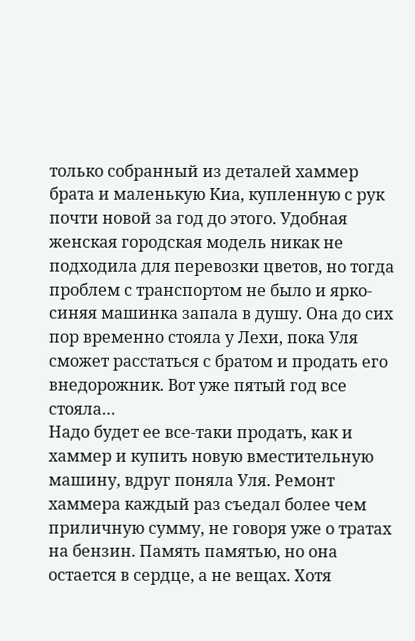только собранный из деталей хаммер брата и маленькую Киа, купленную с рук почти новой за год до этого. Удобная женская городская модель никак не подходила для перевозки цветов, но тогда проблем с транспортом не было и ярко-синяя машинка запала в душу. Она до сих пор временно стояла у Лехи, пока Уля сможет расстаться с братом и продать его внедорожник. Вот уже пятый год все стояла…
Надо будет ее все-таки продать, как и хаммер и купить новую вместительную машину, вдруг поняла Уля. Ремонт хаммера каждый раз съедал более чем приличную сумму, не говоря уже о тратах на бензин. Память памятью, но она остается в сердце, а не вещах. Хотя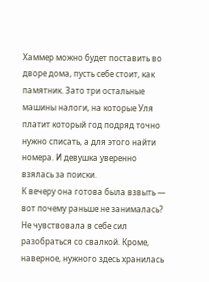Хаммер можно будет поставить во дворе дома, пусть себе стоит, как памятник. Зато три остальные машины налоги, на которые Уля платит который год подряд точно нужно списать, а для этого найти номера. И девушка уверенно взялась за поиски.
К вечеру она готова была взвыть — вот почему раньше не занималась? Не чувствовала в себе сил разобраться со свалкой. Кроме, наверное, нужного здесь хранилась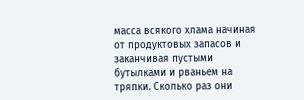масса всякого хлама начиная от продуктовых запасов и заканчивая пустыми бутылками и рваньем на тряпки. Сколько раз они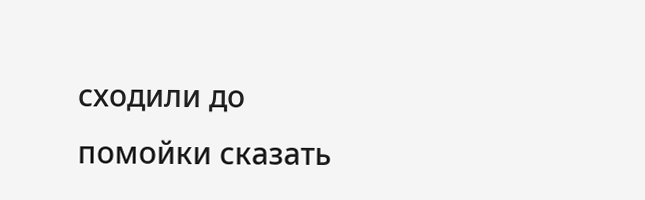сходили до помойки сказать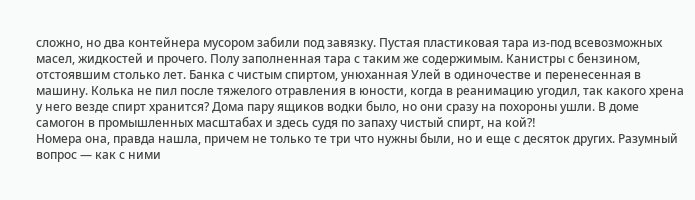сложно, но два контейнера мусором забили под завязку. Пустая пластиковая тара из-под всевозможных масел, жидкостей и прочего. Полу заполненная тара с таким же содержимым. Канистры с бензином, отстоявшим столько лет. Банка с чистым спиртом, унюханная Улей в одиночестве и перенесенная в машину. Колька не пил после тяжелого отравления в юности, когда в реанимацию угодил, так какого хрена у него везде спирт хранится? Дома пару ящиков водки было, но они сразу на похороны ушли. В доме самогон в промышленных масштабах и здесь судя по запаху чистый спирт, на кой⁈
Номера она, правда нашла, причем не только те три что нужны были, но и еще с десяток других. Разумный вопрос — как с ними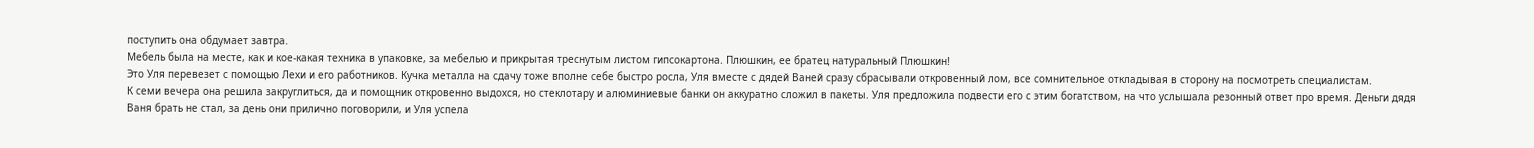поступить она обдумает завтра.
Мебель была на месте, как и кое-какая техника в упаковке, за мебелью и прикрытая треснутым листом гипсокартона. Плюшкин, ее братец натуральный Плюшкин!
Это Уля перевезет с помощью Лехи и его работников. Кучка металла на сдачу тоже вполне себе быстро росла, Уля вместе с дядей Ваней сразу сбрасывали откровенный лом, все сомнительное откладывая в сторону на посмотреть специалистам.
К семи вечера она решила закруглиться, да и помощник откровенно выдохся, но стеклотару и алюминиевые банки он аккуратно сложил в пакеты. Уля предложила подвести его с этим богатством, на что услышала резонный ответ про время. Деньги дядя Ваня брать не стал, за день они прилично поговорили, и Уля успела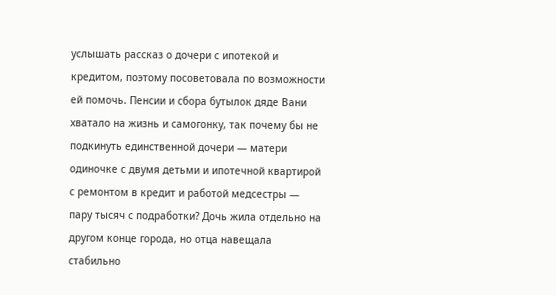услышать рассказ о дочери с ипотекой и кредитом, поэтому посоветовала по возможности ей помочь. Пенсии и сбора бутылок дяде Вани хватало на жизнь и самогонку, так почему бы не подкинуть единственной дочери — матери одиночке с двумя детьми и ипотечной квартирой с ремонтом в кредит и работой медсестры — пару тысяч с подработки? Дочь жила отдельно на другом конце города, но отца навещала стабильно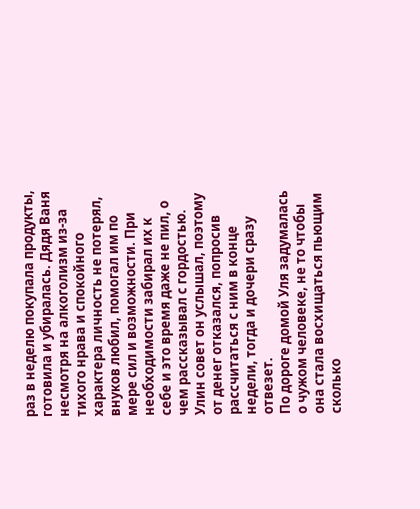раз в неделю покупала продукты, готовила и убиралась. Дядя Ваня несмотря на алкоголизм из-за тихого нрава и спокойного характера личность не потерял, внуков любил, помогал им по мере сил и возможности. При необходимости забирал их к себе и это время даже не пил, о чем рассказывал с гордостью. Улин совет он услышал, поэтому от денег отказался, попросив рассчитаться с ним в конце недели, тогда и дочери сразу отвезет.
По дороге домой Уля задумалась о чужом человеке, не то чтобы она стала восхищаться пьющим сколько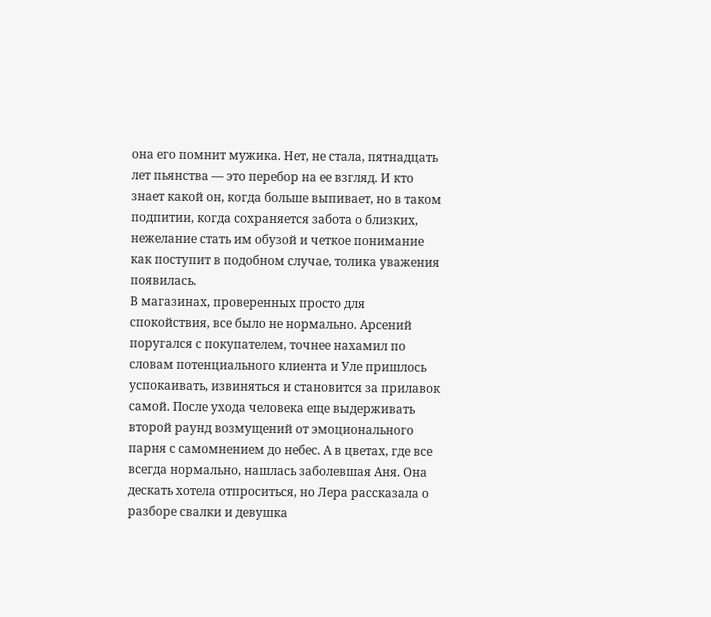она его помнит мужика. Нет, не стала, пятнадцать лет пьянства — это перебор на ее взгляд. И кто знает какой он, когда больше выпивает, но в таком подпитии, когда сохраняется забота о близких, нежелание стать им обузой и четкое понимание как поступит в подобном случае, толика уважения появилась.
В магазинах, проверенных просто для спокойствия, все было не нормально. Арсений поругался с покупателем, точнее нахамил по словам потенциального клиента и Уле пришлось успокаивать, извиняться и становится за прилавок самой. После ухода человека еще выдерживать второй раунд возмущений от эмоционального парня с самомнением до небес. А в цветах, где все всегда нормально, нашлась заболевшая Аня. Она дескать хотела отпроситься, но Лера рассказала о разборе свалки и девушка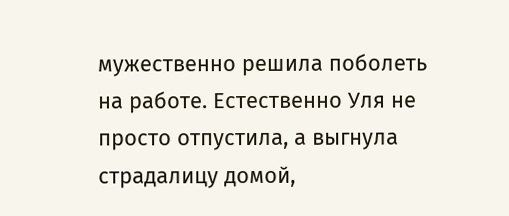мужественно решила поболеть на работе. Естественно Уля не просто отпустила, а выгнула страдалицу домой,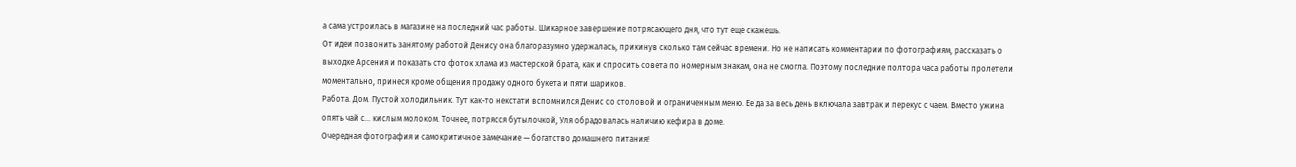а сама устроилась в магазине на последний час работы. Шикарное завершение потрясающего дня, что тут еще скажешь.
От идеи позвонить занятому работой Денису она благоразумно удержалась, прикинув сколько там сейчас времени. Но не написать комментарии по фотографиям, рассказать о выходке Арсения и показать сто фоток хлама из мастерской брата, как и спросить совета по номерным знакам, она не смогла. Поэтому последние полтора часа работы пролетели моментально, принеся кроме общения продажу одного букета и пяти шариков.
Работа. Дом. Пустой холодильник. Тут как-то некстати вспомнился Денис со столовой и ограниченным меню. Ее да за весь день включала завтрак и перекус с чаем. Вместо ужина опять чай с… кислым молоком. Точнее, потрясся бутылочкой, Уля обрадовалась наличию кефира в доме.
Очередная фотография и самокритичное замечание — богатство домашнего питания!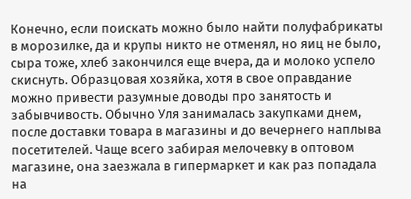Конечно, если поискать можно было найти полуфабрикаты в морозилке, да и крупы никто не отменял, но яиц не было, сыра тоже, хлеб закончился еще вчера, да и молоко успело скиснуть. Образцовая хозяйка, хотя в свое оправдание можно привести разумные доводы про занятость и забывчивость. Обычно Уля занималась закупками днем, после доставки товара в магазины и до вечернего наплыва посетителей. Чаще всего забирая мелочевку в оптовом магазине, она заезжала в гипермаркет и как раз попадала на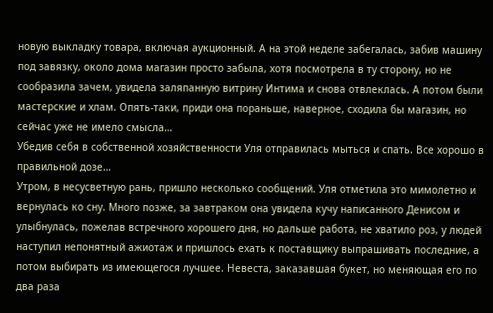новую выкладку товара, включая аукционный. А на этой неделе забегалась, забив машину под завязку, около дома магазин просто забыла, хотя посмотрела в ту сторону, но не сообразила зачем, увидела заляпанную витрину Интима и снова отвлеклась. А потом были мастерские и хлам. Опять-таки, приди она пораньше, наверное, сходила бы магазин, но сейчас уже не имело смысла…
Убедив себя в собственной хозяйственности Уля отправилась мыться и спать. Все хорошо в правильной дозе…
Утром, в несусветную рань, пришло несколько сообщений. Уля отметила это мимолетно и вернулась ко сну. Много позже, за завтраком она увидела кучу написанного Денисом и улыбнулась, пожелав встречного хорошего дня, но дальше работа, не хватило роз, у людей наступил непонятный ажиотаж и пришлось ехать к поставщику выпрашивать последние, а потом выбирать из имеющегося лучшее. Невеста, заказавшая букет, но меняющая его по два раза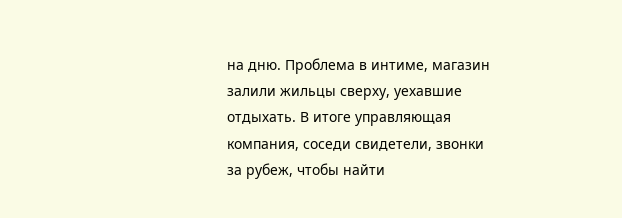на дню. Проблема в интиме, магазин залили жильцы сверху, уехавшие отдыхать. В итоге управляющая компания, соседи свидетели, звонки за рубеж, чтобы найти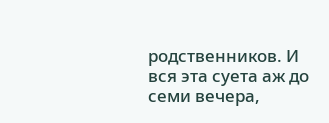родственников. И вся эта суета аж до семи вечера,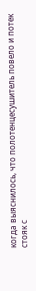когда выяснилось, что полотенцесушитель повело и потек стояк с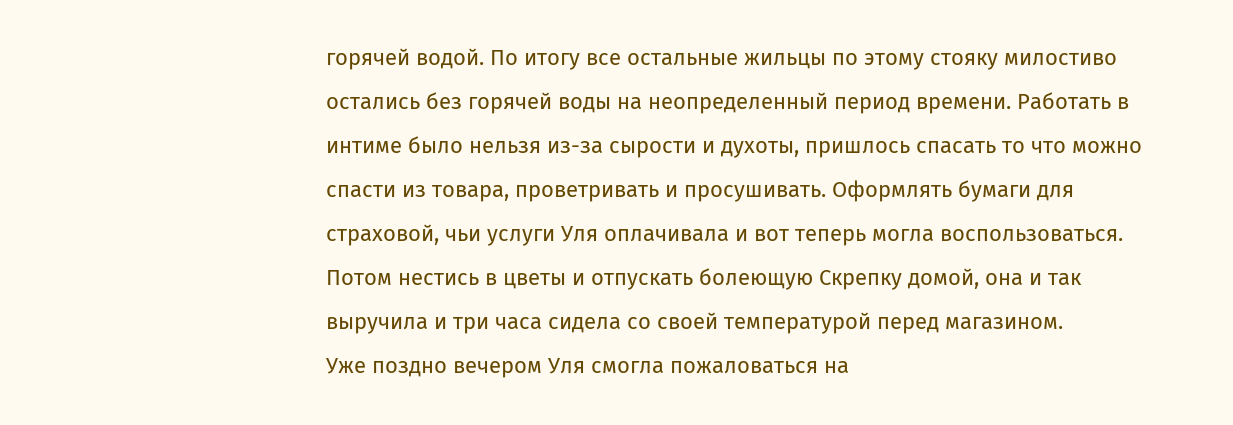горячей водой. По итогу все остальные жильцы по этому стояку милостиво остались без горячей воды на неопределенный период времени. Работать в интиме было нельзя из-за сырости и духоты, пришлось спасать то что можно спасти из товара, проветривать и просушивать. Оформлять бумаги для страховой, чьи услуги Уля оплачивала и вот теперь могла воспользоваться. Потом нестись в цветы и отпускать болеющую Скрепку домой, она и так выручила и три часа сидела со своей температурой перед магазином.
Уже поздно вечером Уля смогла пожаловаться на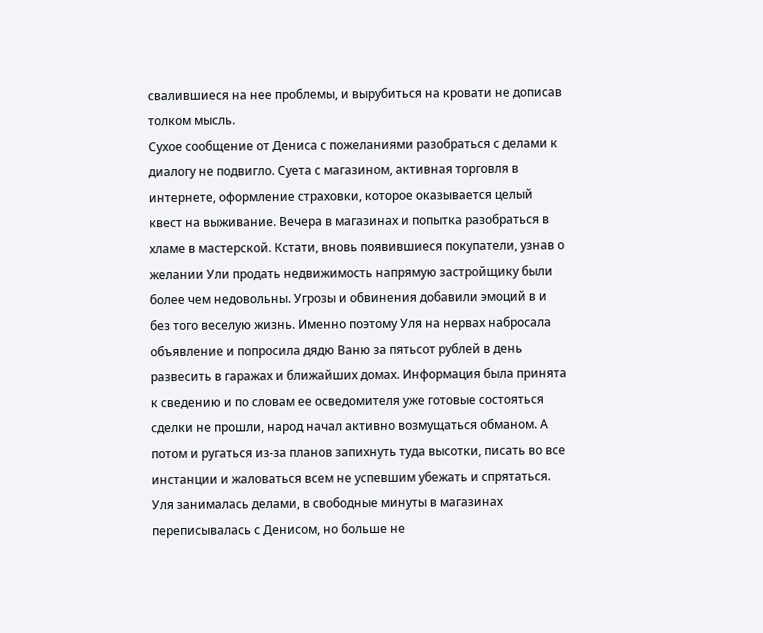свалившиеся на нее проблемы, и вырубиться на кровати не дописав толком мысль.
Сухое сообщение от Дениса с пожеланиями разобраться с делами к диалогу не подвигло. Суета с магазином, активная торговля в интернете, оформление страховки, которое оказывается целый квест на выживание. Вечера в магазинах и попытка разобраться в хламе в мастерской. Кстати, вновь появившиеся покупатели, узнав о желании Ули продать недвижимость напрямую застройщику были более чем недовольны. Угрозы и обвинения добавили эмоций в и без того веселую жизнь. Именно поэтому Уля на нервах набросала объявление и попросила дядю Ваню за пятьсот рублей в день развесить в гаражах и ближайших домах. Информация была принята к сведению и по словам ее осведомителя уже готовые состояться сделки не прошли, народ начал активно возмущаться обманом. А потом и ругаться из-за планов запихнуть туда высотки, писать во все инстанции и жаловаться всем не успевшим убежать и спрятаться.
Уля занималась делами, в свободные минуты в магазинах переписывалась с Денисом, но больше не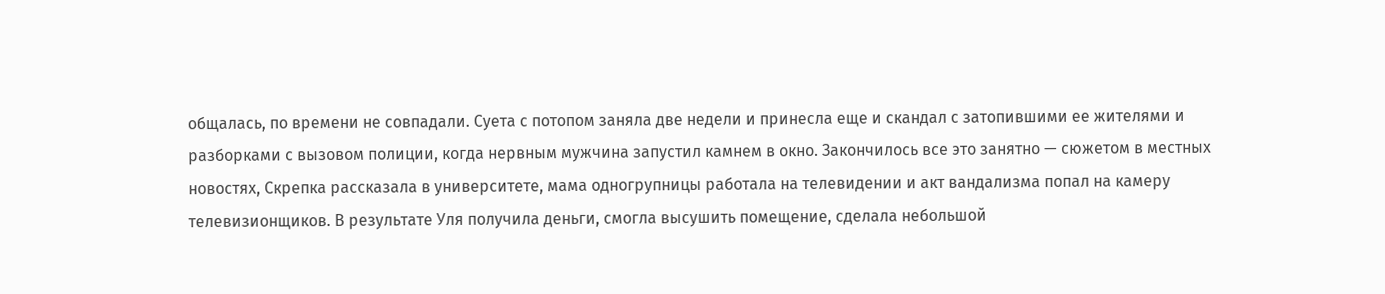общалась, по времени не совпадали. Суета с потопом заняла две недели и принесла еще и скандал с затопившими ее жителями и разборками с вызовом полиции, когда нервным мужчина запустил камнем в окно. Закончилось все это занятно — сюжетом в местных новостях, Скрепка рассказала в университете, мама одногрупницы работала на телевидении и акт вандализма попал на камеру телевизионщиков. В результате Уля получила деньги, смогла высушить помещение, сделала небольшой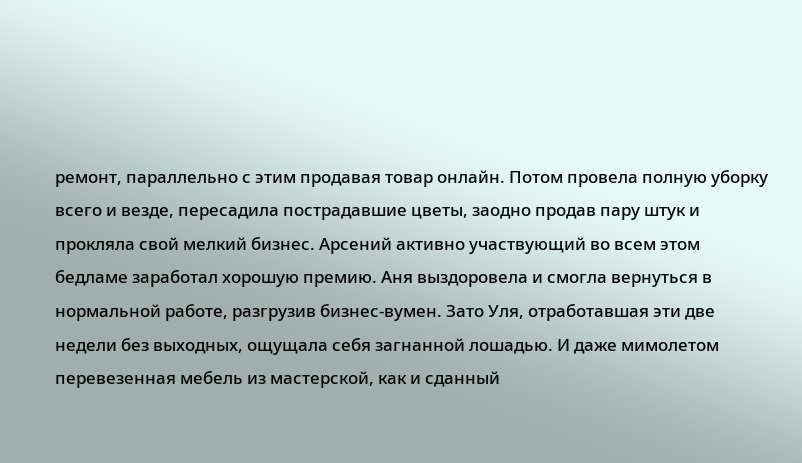ремонт, параллельно с этим продавая товар онлайн. Потом провела полную уборку всего и везде, пересадила пострадавшие цветы, заодно продав пару штук и прокляла свой мелкий бизнес. Арсений активно участвующий во всем этом бедламе заработал хорошую премию. Аня выздоровела и смогла вернуться в нормальной работе, разгрузив бизнес-вумен. Зато Уля, отработавшая эти две недели без выходных, ощущала себя загнанной лошадью. И даже мимолетом перевезенная мебель из мастерской, как и сданный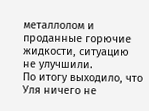металлолом и проданные горючие жидкости, ситуацию не улучшили.
По итогу выходило, что Уля ничего не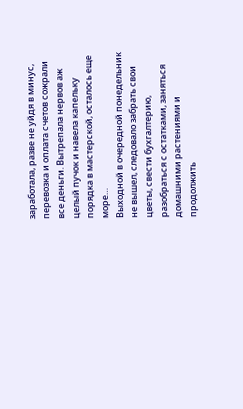заработала, разве не уйдя в минус, перевозка и оплата счетов сожрали все деньги. Вытрепала нервов аж целый пучок и навела капельку порядка в мастерской, осталось еще море…
Выходной в очередной понедельник не вышел, следовало забрать свои цветы, свести бухгалтерию, разобраться с остатками, заняться домашними растениями и продолжить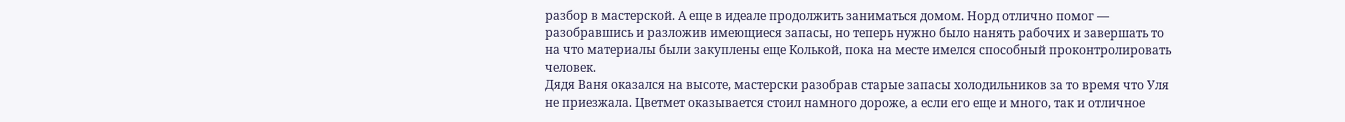разбор в мастерской. А еще в идеале продолжить заниматься домом. Норд отлично помог — разобравшись и разложив имеющиеся запасы, но теперь нужно было нанять рабочих и завершать то на что материалы были закуплены еще Колькой, пока на месте имелся способный проконтролировать человек.
Дядя Ваня оказался на высоте, мастерски разобрав старые запасы холодильников за то время что Уля не приезжала. Цветмет оказывается стоил намного дороже, а если его еще и много, так и отличное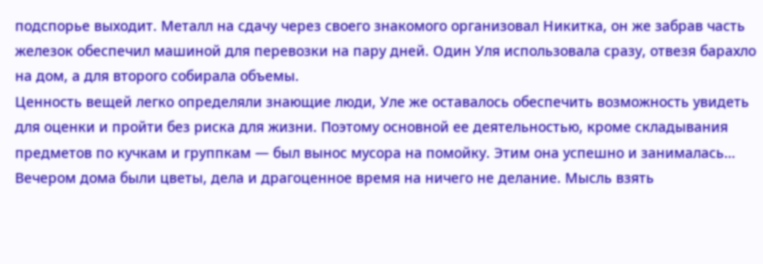подспорье выходит. Металл на сдачу через своего знакомого организовал Никитка, он же забрав часть железок обеспечил машиной для перевозки на пару дней. Один Уля использовала сразу, отвезя барахло на дом, а для второго собирала объемы.
Ценность вещей легко определяли знающие люди, Уле же оставалось обеспечить возможность увидеть для оценки и пройти без риска для жизни. Поэтому основной ее деятельностью, кроме складывания предметов по кучкам и группкам — был вынос мусора на помойку. Этим она успешно и занималась…
Вечером дома были цветы, дела и драгоценное время на ничего не делание. Мысль взять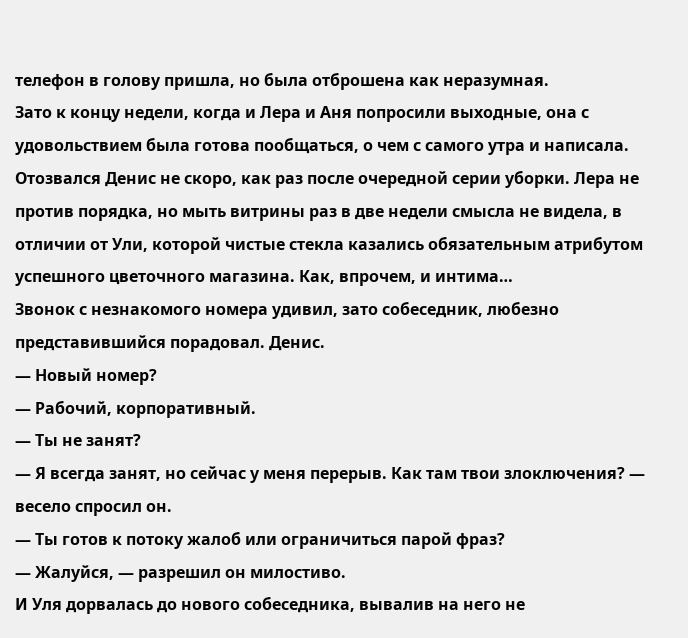телефон в голову пришла, но была отброшена как неразумная.
Зато к концу недели, когда и Лера и Аня попросили выходные, она с удовольствием была готова пообщаться, о чем с самого утра и написала. Отозвался Денис не скоро, как раз после очередной серии уборки. Лера не против порядка, но мыть витрины раз в две недели смысла не видела, в отличии от Ули, которой чистые стекла казались обязательным атрибутом успешного цветочного магазина. Как, впрочем, и интима…
Звонок с незнакомого номера удивил, зато собеседник, любезно представившийся порадовал. Денис.
— Новый номер?
— Рабочий, корпоративный.
— Ты не занят?
— Я всегда занят, но сейчас у меня перерыв. Как там твои злоключения? — весело спросил он.
— Ты готов к потоку жалоб или ограничиться парой фраз?
— Жалуйся, — разрешил он милостиво.
И Уля дорвалась до нового собеседника, вывалив на него не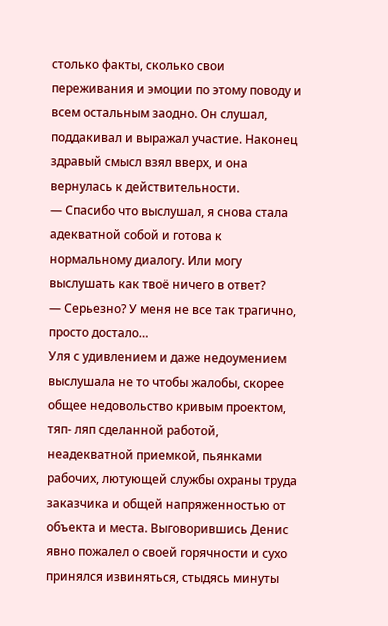столько факты, сколько свои переживания и эмоции по этому поводу и всем остальным заодно. Он слушал, поддакивал и выражал участие. Наконец здравый смысл взял вверх, и она вернулась к действительности.
— Спасибо что выслушал, я снова стала адекватной собой и готова к нормальному диалогу. Или могу выслушать как твоё ничего в ответ?
— Серьезно? У меня не все так трагично, просто достало…
Уля с удивлением и даже недоумением выслушала не то чтобы жалобы, скорее общее недовольство кривым проектом, тяп- ляп сделанной работой, неадекватной приемкой, пьянками рабочих, лютующей службы охраны труда заказчика и общей напряженностью от объекта и места. Выговорившись Денис явно пожалел о своей горячности и сухо принялся извиняться, стыдясь минуты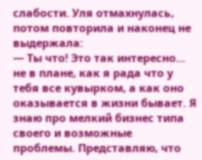слабости. Уля отмахнулась, потом повторила и наконец не выдержала:
— Ты что! Это так интересно… не в плане, как я рада что у тебя все кувырком, а как оно оказывается в жизни бывает. Я знаю про мелкий бизнес типа своего и возможные проблемы. Представляю, что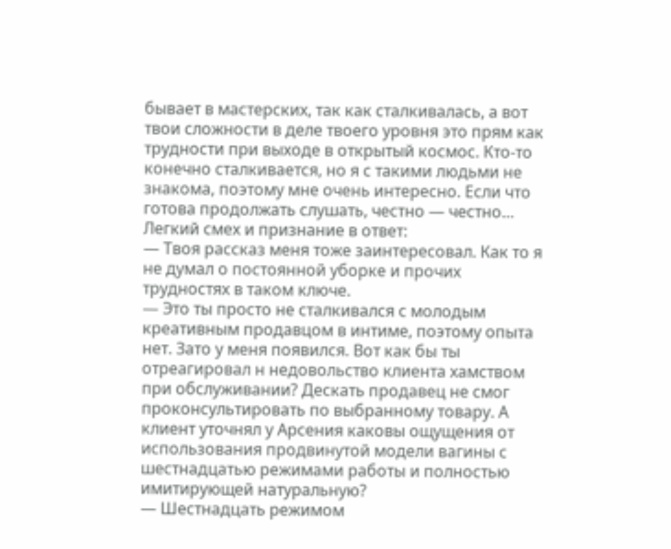бывает в мастерских, так как сталкивалась, а вот твои сложности в деле твоего уровня это прям как трудности при выходе в открытый космос. Кто-то конечно сталкивается, но я с такими людьми не знакома, поэтому мне очень интересно. Если что готова продолжать слушать, честно — честно…
Легкий смех и признание в ответ:
— Твоя рассказ меня тоже заинтересовал. Как то я не думал о постоянной уборке и прочих трудностях в таком ключе.
— Это ты просто не сталкивался с молодым креативным продавцом в интиме, поэтому опыта нет. Зато у меня появился. Вот как бы ты отреагировал н недовольство клиента хамством при обслуживании? Дескать продавец не смог проконсультировать по выбранному товару. А клиент уточнял у Арсения каковы ощущения от использования продвинутой модели вагины с шестнадцатью режимами работы и полностью имитирующей натуральную?
— Шестнадцать режимом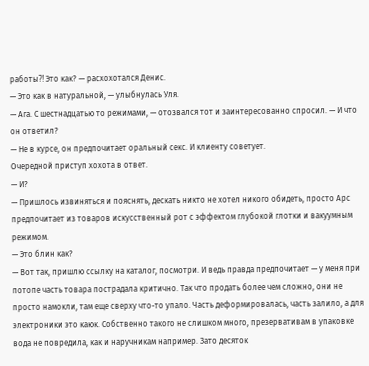работы⁈ Это как? — расхохотался Денис.
— Это как в натуральной, — улыбнулась Уля.
— Ага. С шестнадцатью то режимами, — отозвался тот и заинтересованно спросил. — И что он ответил?
— Не в курсе, он предпочитает оральный секс. И клиенту советует.
Очередной приступ хохота в ответ.
— И?
— Пришлось извиняться и пояснять, дескать никто не хотел никого обидеть, просто Арс предпочитает из товаров искусственный рот с эффектом глубокой глотки и вакуумным режимом.
— Это блин как?
— Вот так, пришлю ссылку на каталог, посмотри. И ведь правда предпочитает — у меня при потопе часть товара пострадала критично. Так что продать более чем сложно, они не просто намокли, там еще сверху что-то упало. Часть деформировалась, часть залило, а для электроники это каюк. Собственно такого не слишком много, презервативам в упаковке вода не повредила, как и наручникам например. Зато десяток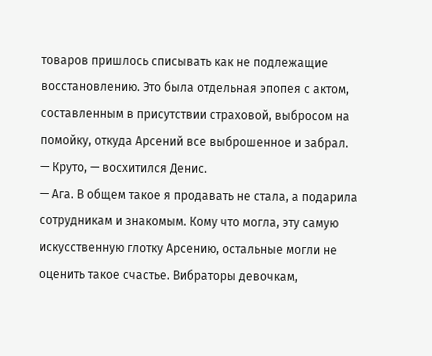товаров пришлось списывать как не подлежащие восстановлению. Это была отдельная эпопея с актом, составленным в присутствии страховой, выбросом на помойку, откуда Арсений все выброшенное и забрал.
— Круто, — восхитился Денис.
— Ага. В общем такое я продавать не стала, а подарила сотрудникам и знакомым. Кому что могла, эту самую искусственную глотку Арсению, остальные могли не оценить такое счастье. Вибраторы девочкам,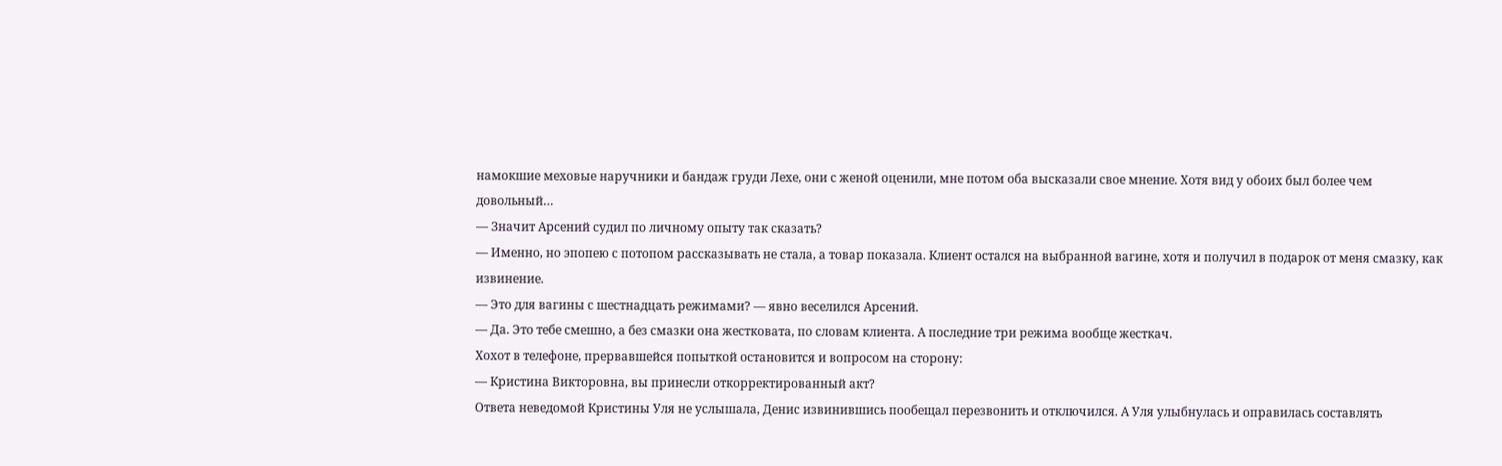намокшие меховые наручники и бандаж груди Лехе, они с женой оценили, мне потом оба высказали свое мнение. Хотя вид у обоих был более чем довольный…
— Значит Арсений судил по личному опыту так сказать?
— Именно, но эпопею с потопом рассказывать не стала, а товар показала. Клиент остался на выбранной вагине, хотя и получил в подарок от меня смазку, как извинение.
— Это для вагины с шестнадцать режимами? — явно веселился Арсений.
— Да. Это тебе смешно, а без смазки она жестковата, по словам клиента. А последние три режима вообще жесткач.
Хохот в телефоне, прервавшейся попыткой остановится и вопросом на сторону:
— Кристина Викторовна, вы принесли откорректированный акт?
Ответа неведомой Кристины Уля не услышала, Денис извинившись пообещал перезвонить и отключился. А Уля улыбнулась и оправилась составлять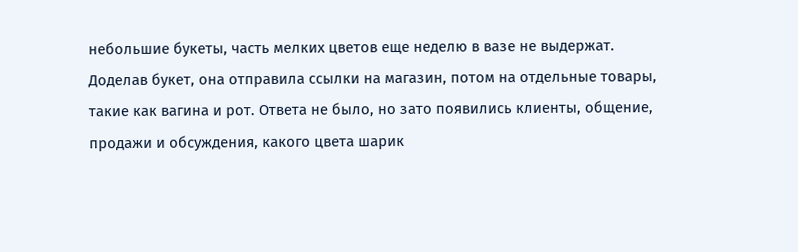небольшие букеты, часть мелких цветов еще неделю в вазе не выдержат.
Доделав букет, она отправила ссылки на магазин, потом на отдельные товары, такие как вагина и рот. Ответа не было, но зато появились клиенты, общение, продажи и обсуждения, какого цвета шарик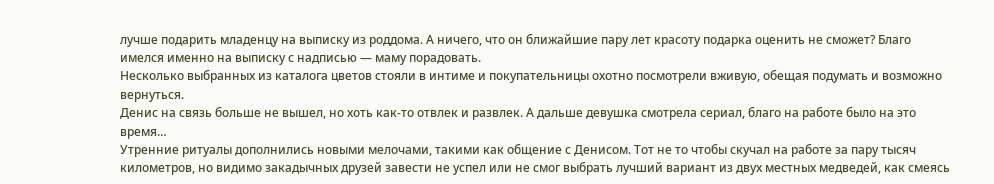лучше подарить младенцу на выписку из роддома. А ничего, что он ближайшие пару лет красоту подарка оценить не сможет? Благо имелся именно на выписку с надписью — маму порадовать.
Несколько выбранных из каталога цветов стояли в интиме и покупательницы охотно посмотрели вживую, обещая подумать и возможно вернуться.
Денис на связь больше не вышел, но хоть как-то отвлек и развлек. А дальше девушка смотрела сериал, благо на работе было на это время…
Утренние ритуалы дополнились новыми мелочами, такими как общение с Денисом. Тот не то чтобы скучал на работе за пару тысяч километров, но видимо закадычных друзей завести не успел или не смог выбрать лучший вариант из двух местных медведей, как смеясь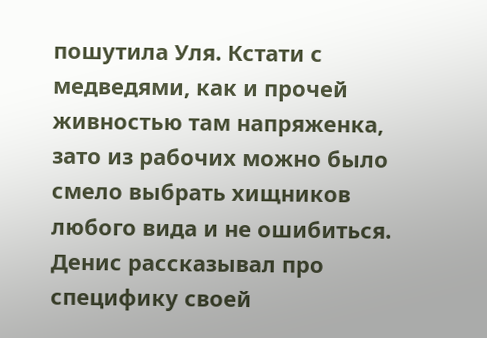пошутила Уля. Кстати с медведями, как и прочей живностью там напряженка, зато из рабочих можно было смело выбрать хищников любого вида и не ошибиться.
Денис рассказывал про специфику своей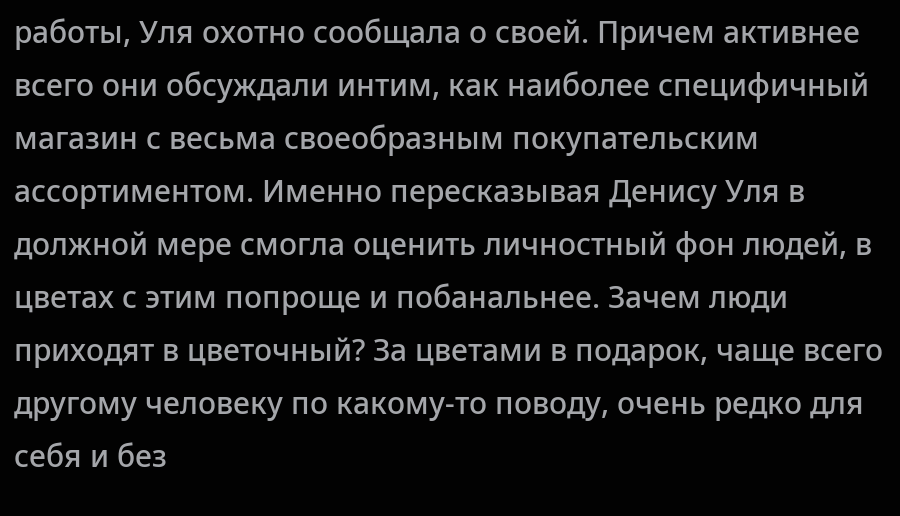работы, Уля охотно сообщала о своей. Причем активнее всего они обсуждали интим, как наиболее специфичный магазин с весьма своеобразным покупательским ассортиментом. Именно пересказывая Денису Уля в должной мере смогла оценить личностный фон людей, в цветах с этим попроще и побанальнее. Зачем люди приходят в цветочный? За цветами в подарок, чаще всего другому человеку по какому-то поводу, очень редко для себя и без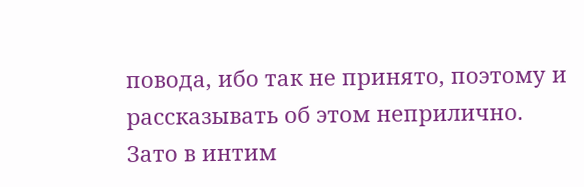повода, ибо так не принято, поэтому и рассказывать об этом неприлично.
Зато в интим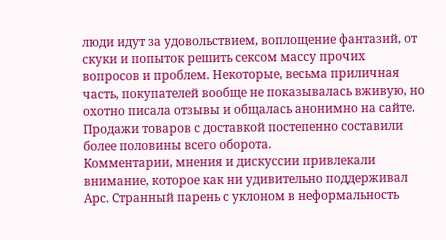люди идут за удовольствием, воплощение фантазий, от скуки и попыток решить сексом массу прочих вопросов и проблем. Некоторые, весьма приличная часть, покупателей вообще не показывалась вживую, но охотно писала отзывы и общалась анонимно на сайте. Продажи товаров с доставкой постепенно составили более половины всего оборота.
Комментарии, мнения и дискуссии привлекали внимание, которое как ни удивительно поддерживал Арс. Странный парень с уклоном в неформальность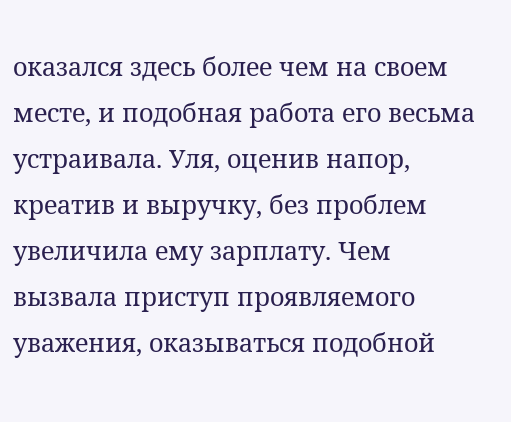оказался здесь более чем на своем месте, и подобная работа его весьма устраивала. Уля, оценив напор, креатив и выручку, без проблем увеличила ему зарплату. Чем вызвала приступ проявляемого уважения, оказываться подобной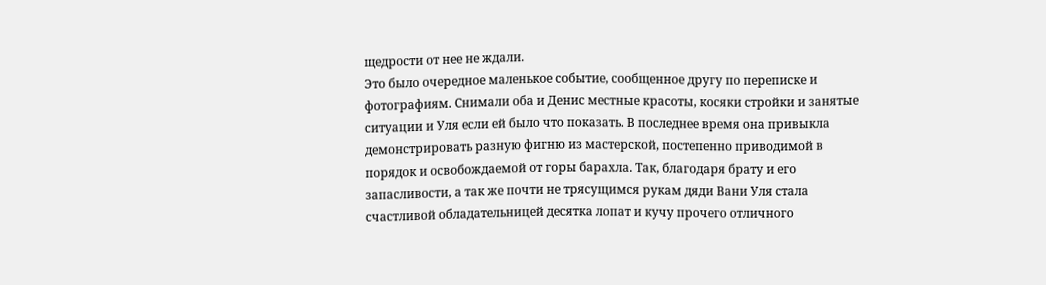щедрости от нее не ждали.
Это было очередное маленькое событие, сообщенное другу по переписке и фотографиям. Снимали оба и Денис местные красоты, косяки стройки и занятые ситуации и Уля если ей было что показать. В последнее время она привыкла демонстрировать разную фигню из мастерской, постепенно приводимой в порядок и освобождаемой от горы барахла. Так, благодаря брату и его запасливости, а так же почти не трясущимся рукам дяди Вани Уля стала счастливой обладательницей десятка лопат и кучу прочего отличного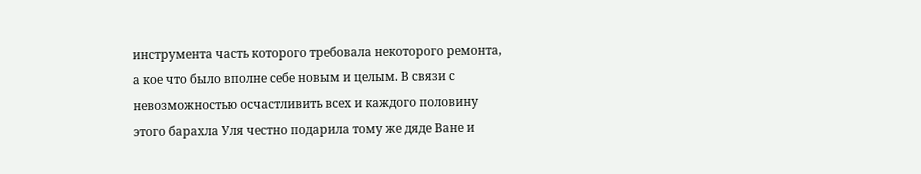инструмента часть которого требовала некоторого ремонта, а кое что было вполне себе новым и целым. В связи с невозможностью осчастливить всех и каждого половину этого барахла Уля честно подарила тому же дяде Ване и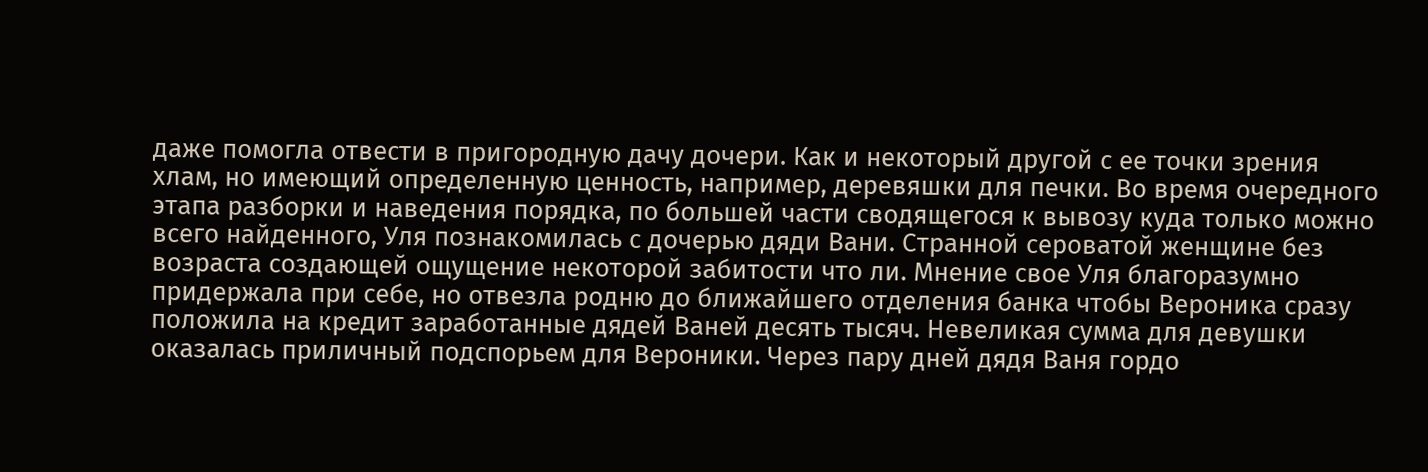даже помогла отвести в пригородную дачу дочери. Как и некоторый другой с ее точки зрения хлам, но имеющий определенную ценность, например, деревяшки для печки. Во время очередного этапа разборки и наведения порядка, по большей части сводящегося к вывозу куда только можно всего найденного, Уля познакомилась с дочерью дяди Вани. Странной сероватой женщине без возраста создающей ощущение некоторой забитости что ли. Мнение свое Уля благоразумно придержала при себе, но отвезла родню до ближайшего отделения банка чтобы Вероника сразу положила на кредит заработанные дядей Ваней десять тысяч. Невеликая сумма для девушки оказалась приличный подспорьем для Вероники. Через пару дней дядя Ваня гордо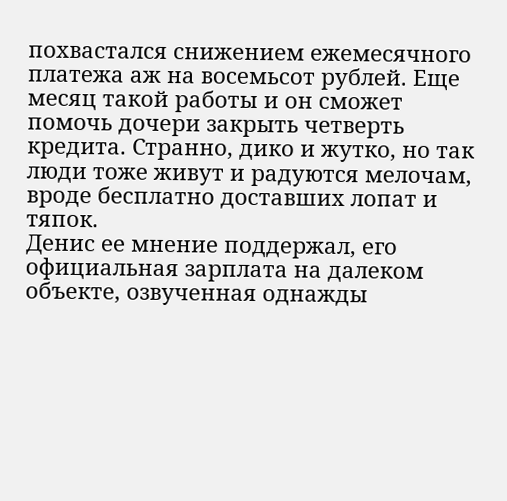похвастался снижением ежемесячного платежа аж на восемьсот рублей. Еще месяц такой работы и он сможет помочь дочери закрыть четверть кредита. Странно, дико и жутко, но так люди тоже живут и радуются мелочам, вроде бесплатно доставших лопат и тяпок.
Денис ее мнение поддержал, его официальная зарплата на далеком объекте, озвученная однажды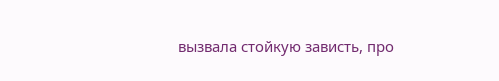вызвала стойкую зависть, про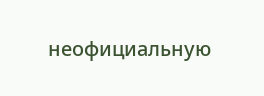неофициальную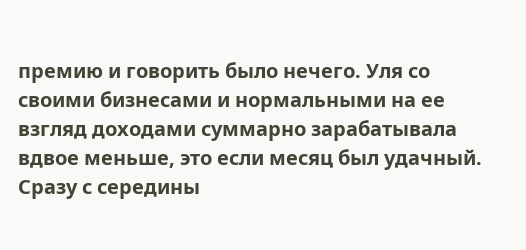премию и говорить было нечего. Уля со своими бизнесами и нормальными на ее взгляд доходами суммарно зарабатывала вдвое меньше, это если месяц был удачный. Сразу с середины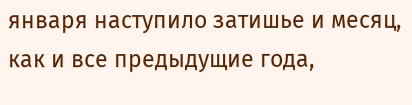января наступило затишье и месяц, как и все предыдущие года,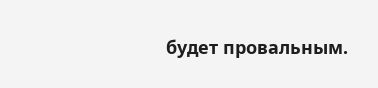будет провальным.